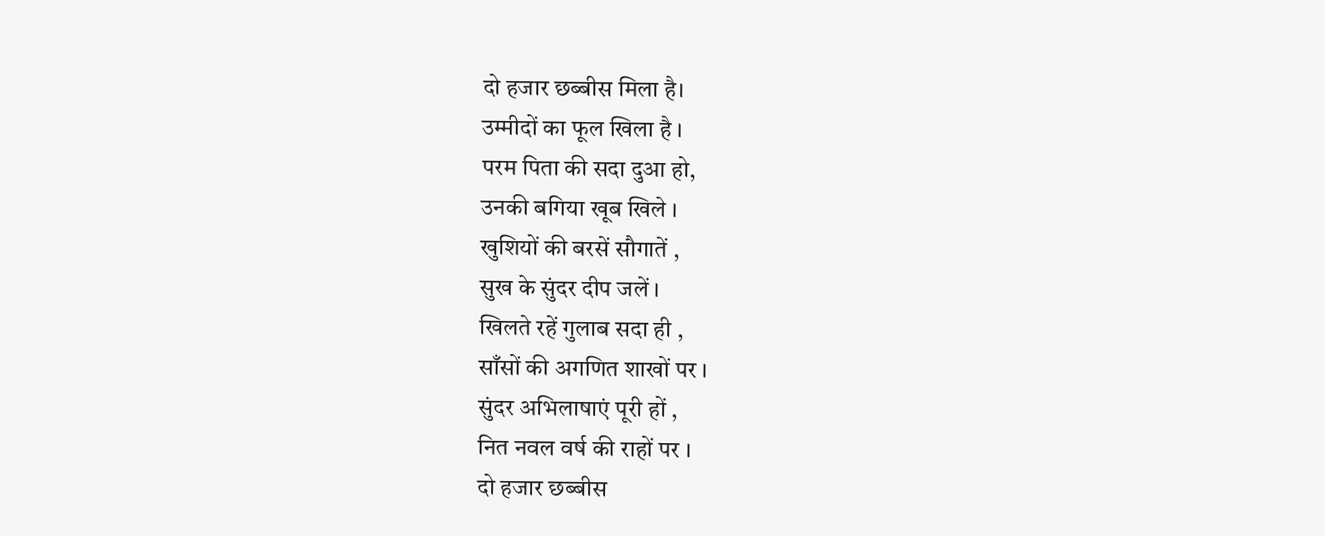दो हजार छब्बीस मिला है।
उम्मीदों का फूल खिला है ।
परम पिता की सदा दुआ हो,
उनकी बगिया खूब खिले ।
खुशियों की बरसें सौगातें ,
सुख के सुंदर दीप जलें ।
खिलते रहें गुलाब सदा ही ,
साँसों की अगणित शाखों पर ।
सुंदर अभिलाषाएं पूरी हों ,
नित नवल वर्ष की राहों पर ।
दो हजार छब्बीस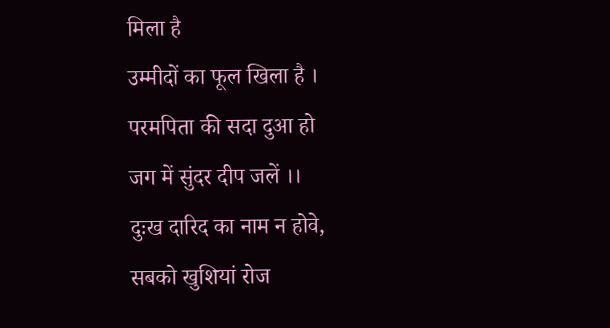मिला है
उम्मीदों का फूल खिला है ।
परमपिता की सदा दुआ हो
जग में सुंदर दीप जलें ।।
दुःख दारिद का नाम न होवे,
सबको खुशियां रोज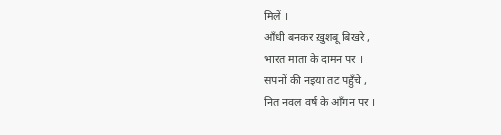मिलें ।
आँधी बनकर ख़ुशबू बिखरे ,
भारत माता के दामन पर ।
सपनों की नइया तट पहुँचे ,
नित नवल वर्ष के आँगन पर ।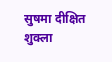सुषमा दीक्षित शुक्ला